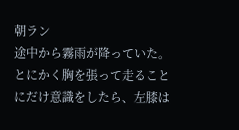朝ラン
途中から霧雨が降っていた。とにかく胸を張って走ることにだけ意識をしたら、左膝は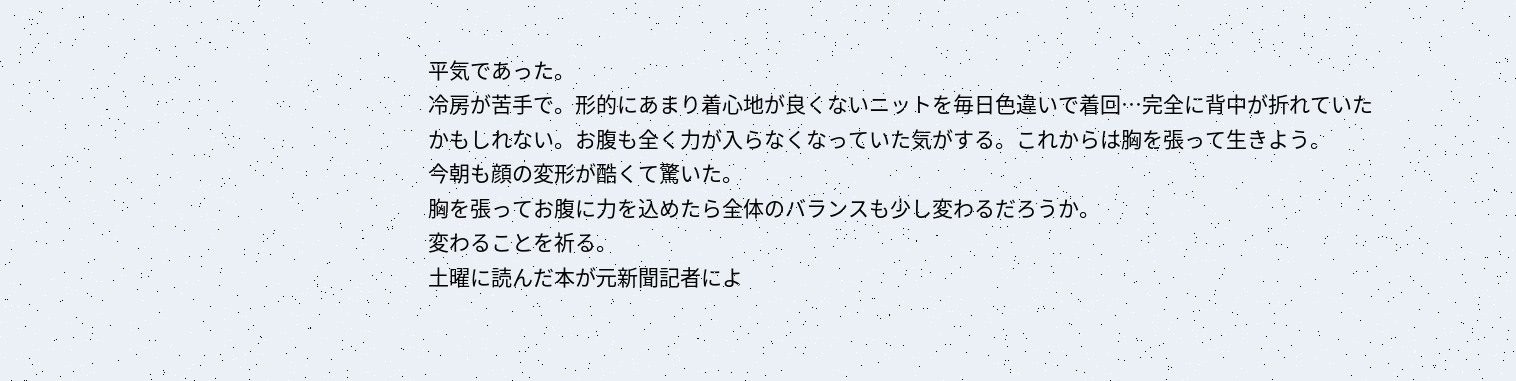平気であった。
冷房が苦手で。形的にあまり着心地が良くないニットを毎日色違いで着回…完全に背中が折れていたかもしれない。お腹も全く力が入らなくなっていた気がする。これからは胸を張って生きよう。
今朝も顔の変形が酷くて驚いた。
胸を張ってお腹に力を込めたら全体のバランスも少し変わるだろうか。
変わることを祈る。
土曜に読んだ本が元新聞記者によ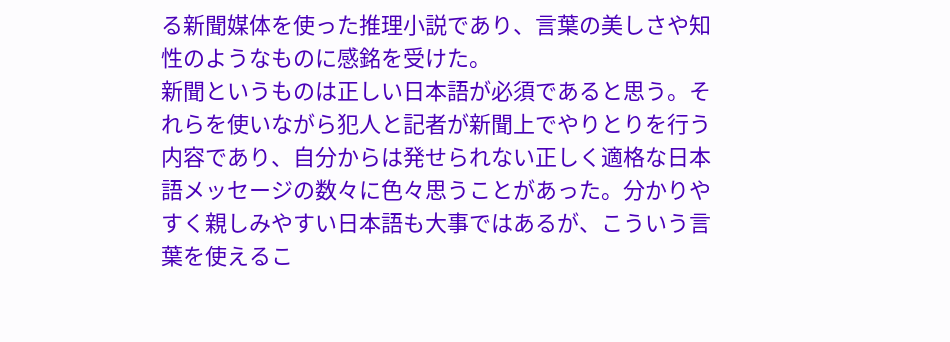る新聞媒体を使った推理小説であり、言葉の美しさや知性のようなものに感銘を受けた。
新聞というものは正しい日本語が必須であると思う。それらを使いながら犯人と記者が新聞上でやりとりを行う内容であり、自分からは発せられない正しく適格な日本語メッセージの数々に色々思うことがあった。分かりやすく親しみやすい日本語も大事ではあるが、こういう言葉を使えるこ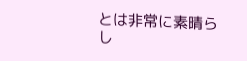とは非常に素晴らし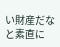い財産だなと素直に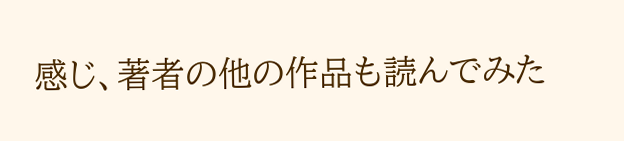感じ、著者の他の作品も読んでみた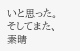いと思った。
そしてまた、素晴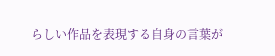らしい作品を表現する自身の言葉が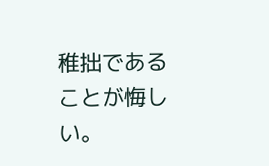稚拙であることが悔しい。